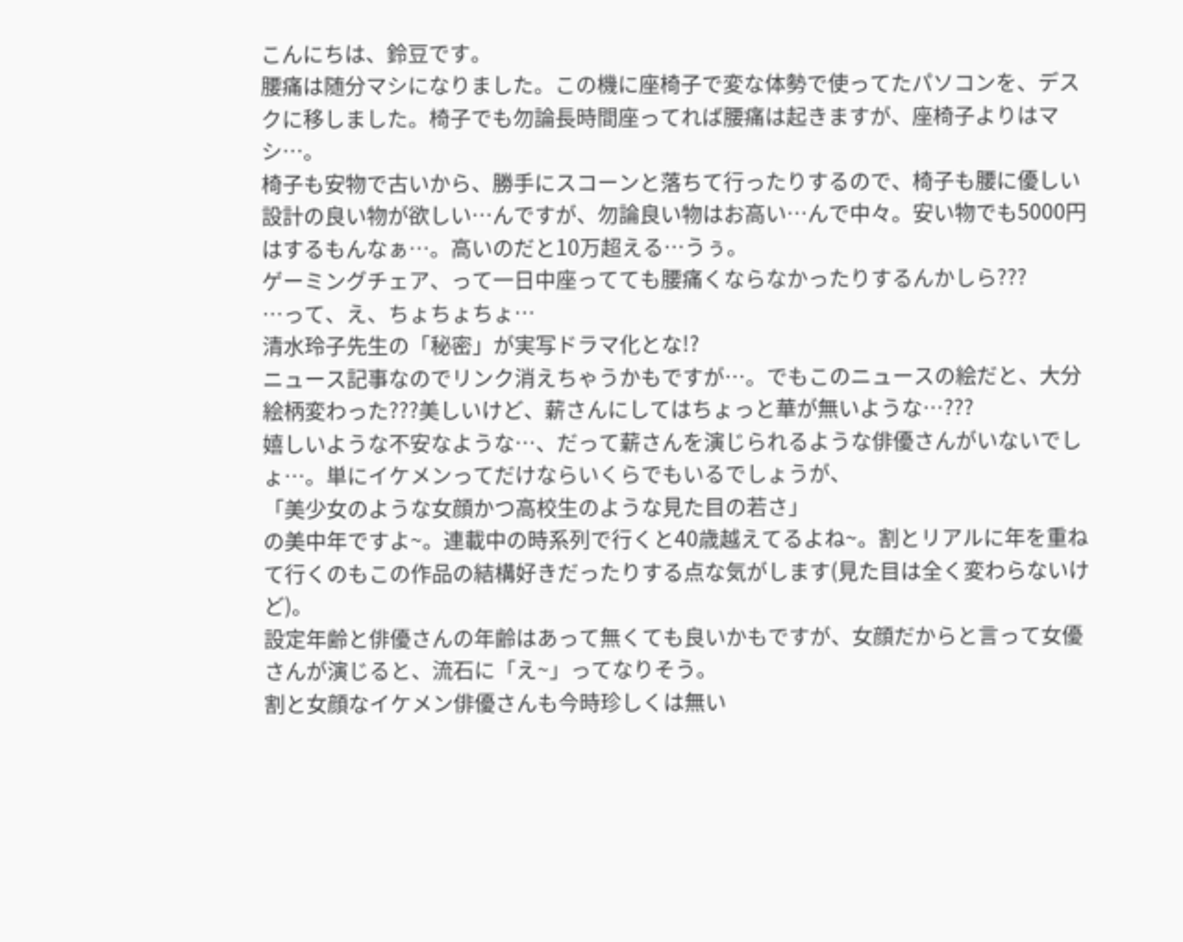こんにちは、鈴豆です。
腰痛は随分マシになりました。この機に座椅子で変な体勢で使ってたパソコンを、デスクに移しました。椅子でも勿論長時間座ってれば腰痛は起きますが、座椅子よりはマシ…。
椅子も安物で古いから、勝手にスコーンと落ちて行ったりするので、椅子も腰に優しい設計の良い物が欲しい…んですが、勿論良い物はお高い…んで中々。安い物でも5000円はするもんなぁ…。高いのだと10万超える…うぅ。
ゲーミングチェア、って一日中座ってても腰痛くならなかったりするんかしら???
…って、え、ちょちょちょ…
清水玲子先生の「秘密」が実写ドラマ化とな!?
ニュース記事なのでリンク消えちゃうかもですが…。でもこのニュースの絵だと、大分絵柄変わった???美しいけど、薪さんにしてはちょっと華が無いような…???
嬉しいような不安なような…、だって薪さんを演じられるような俳優さんがいないでしょ…。単にイケメンってだけならいくらでもいるでしょうが、
「美少女のような女顔かつ高校生のような見た目の若さ」
の美中年ですよ~。連載中の時系列で行くと40歳越えてるよね~。割とリアルに年を重ねて行くのもこの作品の結構好きだったりする点な気がします(見た目は全く変わらないけど)。
設定年齢と俳優さんの年齢はあって無くても良いかもですが、女顔だからと言って女優さんが演じると、流石に「え~」ってなりそう。
割と女顔なイケメン俳優さんも今時珍しくは無い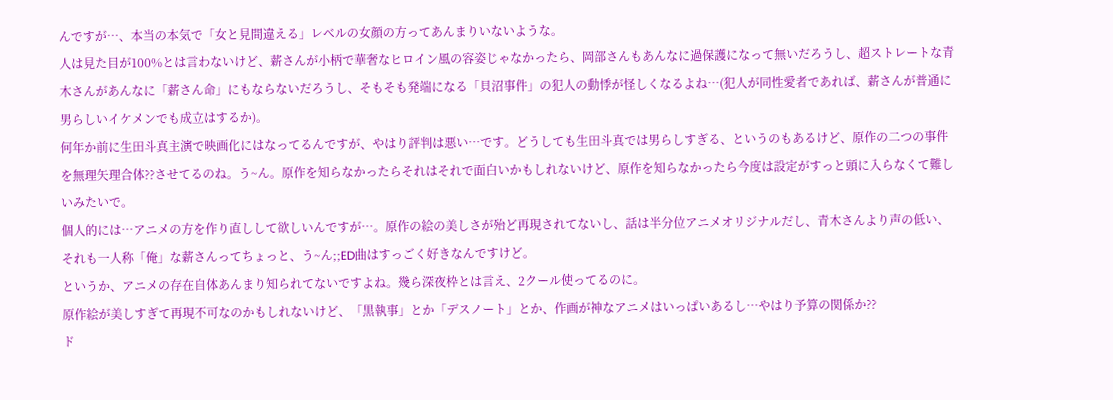んですが…、本当の本気で「女と見間違える」レベルの女顔の方ってあんまりいないような。
人は見た目が100%とは言わないけど、薪さんが小柄で華奢なヒロイン風の容姿じゃなかったら、岡部さんもあんなに過保護になって無いだろうし、超ストレートな青木さんがあんなに「薪さん命」にもならないだろうし、そもそも発端になる「貝沼事件」の犯人の動悸が怪しくなるよね…(犯人が同性愛者であれば、薪さんが普通に男らしいイケメンでも成立はするか)。
何年か前に生田斗真主演で映画化にはなってるんですが、やはり評判は悪い…です。どうしても生田斗真では男らしすぎる、というのもあるけど、原作の二つの事件を無理矢理合体??させてるのね。う~ん。原作を知らなかったらそれはそれで面白いかもしれないけど、原作を知らなかったら今度は設定がすっと頭に入らなくて難しいみたいで。
個人的には…アニメの方を作り直しして欲しいんですが…。原作の絵の美しさが殆ど再現されてないし、話は半分位アニメオリジナルだし、青木さんより声の低い、それも一人称「俺」な薪さんってちょっと、う~ん;;ED曲はすっごく好きなんですけど。
というか、アニメの存在自体あんまり知られてないですよね。幾ら深夜枠とは言え、2クール使ってるのに。
原作絵が美しすぎて再現不可なのかもしれないけど、「黒執事」とか「デスノート」とか、作画が神なアニメはいっぱいあるし…やはり予算の関係か??
ド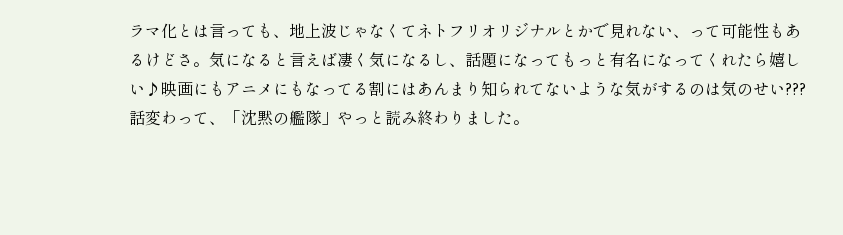ラマ化とは言っても、地上波じゃなくてネトフリオリジナルとかで見れない、って可能性もあるけどさ。気になると言えば凄く気になるし、話題になってもっと有名になってくれたら嬉しい♪映画にもアニメにもなってる割にはあんまり知られてないような気がするのは気のせい???
話変わって、「沈黙の艦隊」やっと読み終わりました。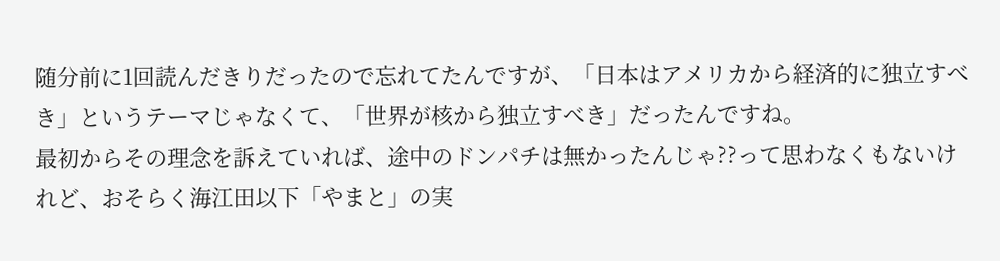随分前に1回読んだきりだったので忘れてたんですが、「日本はアメリカから経済的に独立すべき」というテーマじゃなくて、「世界が核から独立すべき」だったんですね。
最初からその理念を訴えていれば、途中のドンパチは無かったんじゃ??って思わなくもないけれど、おそらく海江田以下「やまと」の実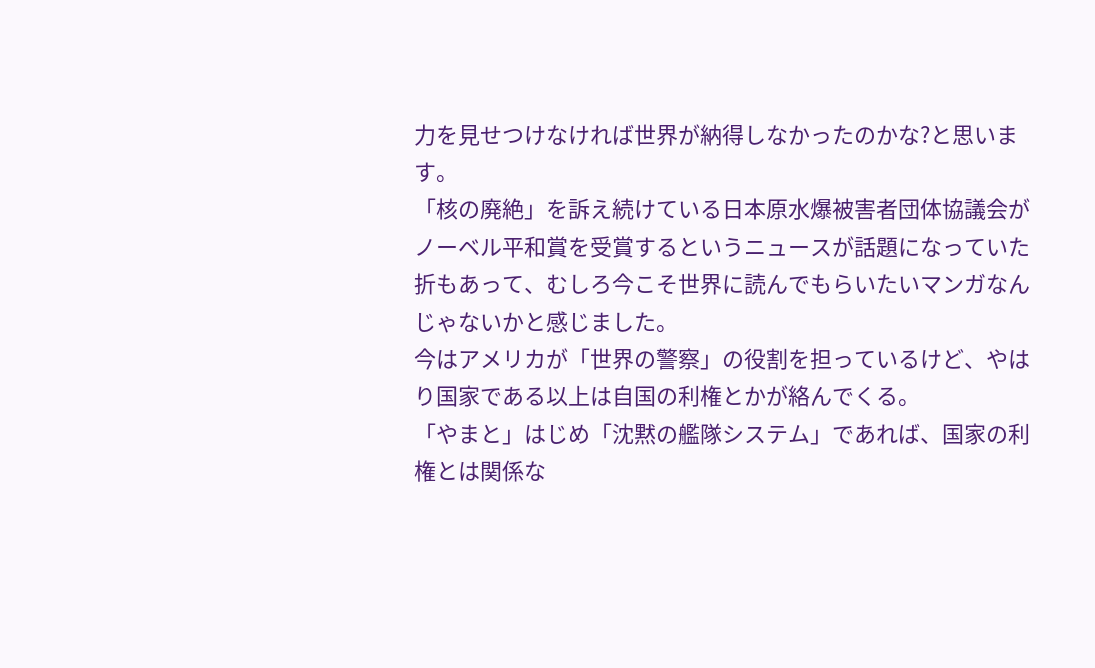力を見せつけなければ世界が納得しなかったのかな?と思います。
「核の廃絶」を訴え続けている日本原水爆被害者団体協議会がノーベル平和賞を受賞するというニュースが話題になっていた折もあって、むしろ今こそ世界に読んでもらいたいマンガなんじゃないかと感じました。
今はアメリカが「世界の警察」の役割を担っているけど、やはり国家である以上は自国の利権とかが絡んでくる。
「やまと」はじめ「沈黙の艦隊システム」であれば、国家の利権とは関係な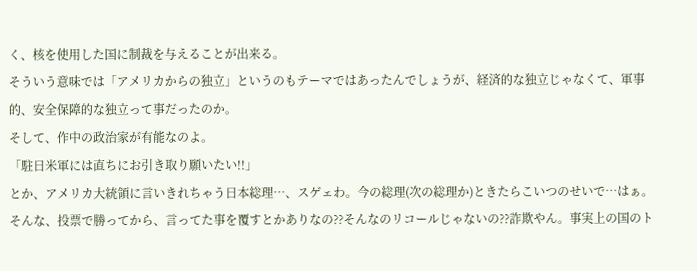く、核を使用した国に制裁を与えることが出来る。
そういう意味では「アメリカからの独立」というのもテーマではあったんでしょうが、経済的な独立じゃなくて、軍事的、安全保障的な独立って事だったのか。
そして、作中の政治家が有能なのよ。
「駐日米軍には直ちにお引き取り願いたい!!」
とか、アメリカ大統領に言いきれちゃう日本総理…、スゲェわ。今の総理(次の総理か)ときたらこいつのせいで…はぁ。
そんな、投票で勝ってから、言ってた事を覆すとかありなの??そんなのリコールじゃないの??詐欺やん。事実上の国のト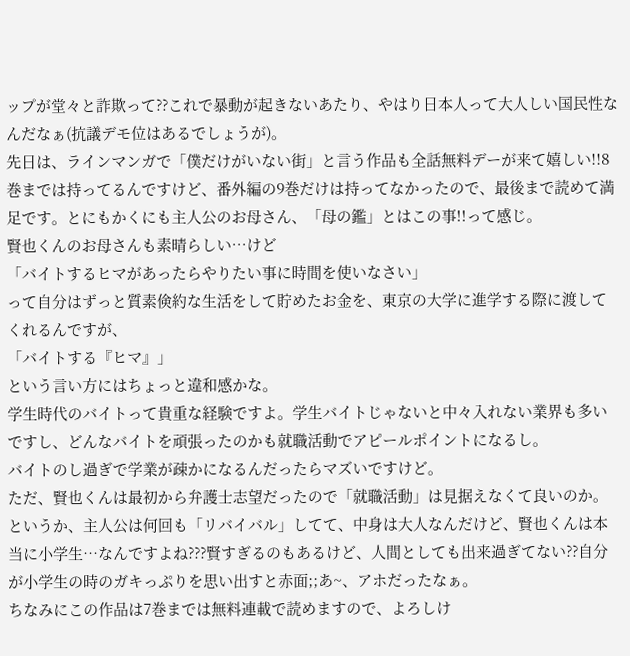ップが堂々と詐欺って??これで暴動が起きないあたり、やはり日本人って大人しい国民性なんだなぁ(抗議デモ位はあるでしょうが)。
先日は、ラインマンガで「僕だけがいない街」と言う作品も全話無料デーが来て嬉しい!!8巻までは持ってるんですけど、番外編の9巻だけは持ってなかったので、最後まで読めて満足です。とにもかくにも主人公のお母さん、「母の鑑」とはこの事!!って感じ。
賢也くんのお母さんも素晴らしい…けど
「バイトするヒマがあったらやりたい事に時間を使いなさい」
って自分はずっと質素倹約な生活をして貯めたお金を、東京の大学に進学する際に渡してくれるんですが、
「バイトする『ヒマ』」
という言い方にはちょっと違和感かな。
学生時代のバイトって貴重な経験ですよ。学生バイトじゃないと中々入れない業界も多いですし、どんなバイトを頑張ったのかも就職活動でアピールポイントになるし。
バイトのし過ぎで学業が疎かになるんだったらマズいですけど。
ただ、賢也くんは最初から弁護士志望だったので「就職活動」は見据えなくて良いのか。
というか、主人公は何回も「リバイバル」してて、中身は大人なんだけど、賢也くんは本当に小学生…なんですよね???賢すぎるのもあるけど、人間としても出来過ぎてない??自分が小学生の時のガキっぷりを思い出すと赤面;;あ~、アホだったなぁ。
ちなみにこの作品は7巻までは無料連載で読めますので、よろしけ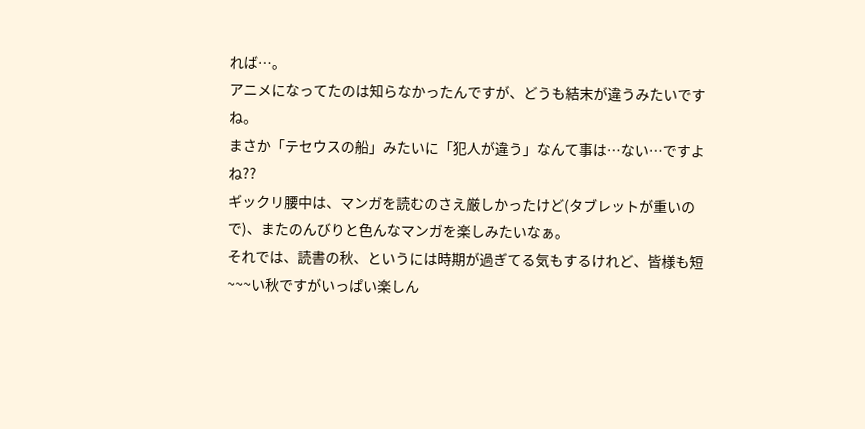れば…。
アニメになってたのは知らなかったんですが、どうも結末が違うみたいですね。
まさか「テセウスの船」みたいに「犯人が違う」なんて事は…ない…ですよね??
ギックリ腰中は、マンガを読むのさえ厳しかったけど(タブレットが重いので)、またのんびりと色んなマンガを楽しみたいなぁ。
それでは、読書の秋、というには時期が過ぎてる気もするけれど、皆様も短~~~い秋ですがいっぱい楽しん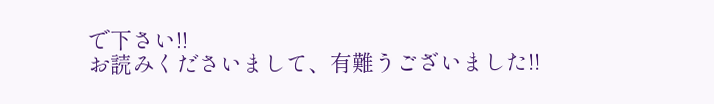で下さい!!
お読みくださいまして、有難うございました!!